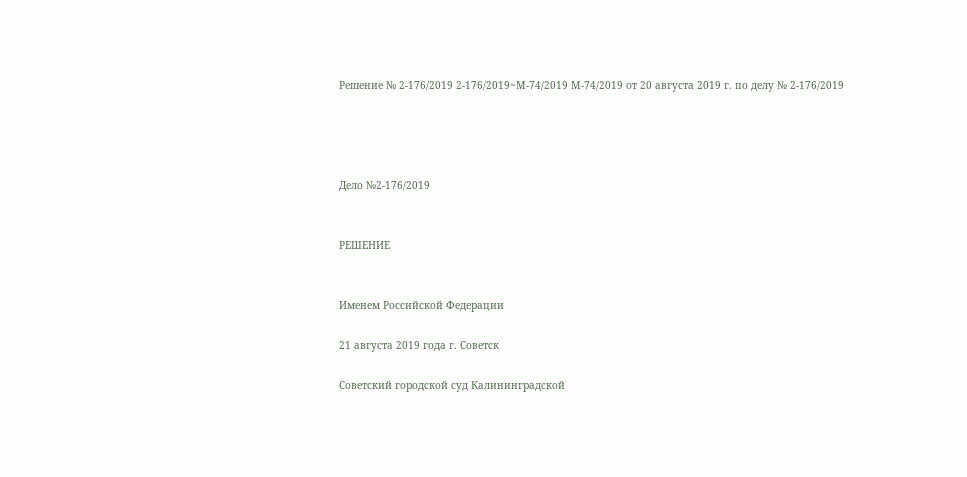Решение № 2-176/2019 2-176/2019~М-74/2019 М-74/2019 от 20 августа 2019 г. по делу № 2-176/2019




Дело №2-176/2019


РЕШЕНИЕ


Именем Российской Федерации

21 августа 2019 года г. Советск

Советский городской суд Калининградской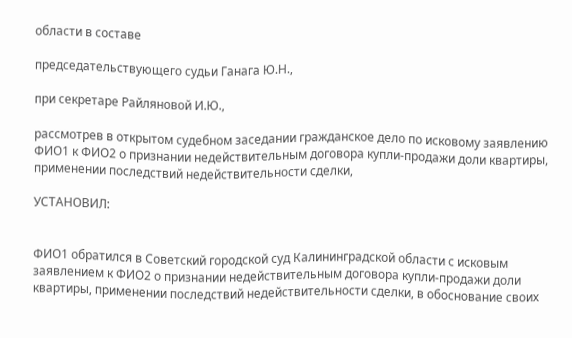области в составе

председательствующего судьи Ганага Ю.Н.,

при секретаре Райляновой И.Ю.,

рассмотрев в открытом судебном заседании гражданское дело по исковому заявлению ФИО1 к ФИО2 о признании недействительным договора купли-продажи доли квартиры, применении последствий недействительности сделки,

УСТАНОВИЛ:


ФИО1 обратился в Советский городской суд Калининградской области с исковым заявлением к ФИО2 о признании недействительным договора купли-продажи доли квартиры, применении последствий недействительности сделки, в обоснование своих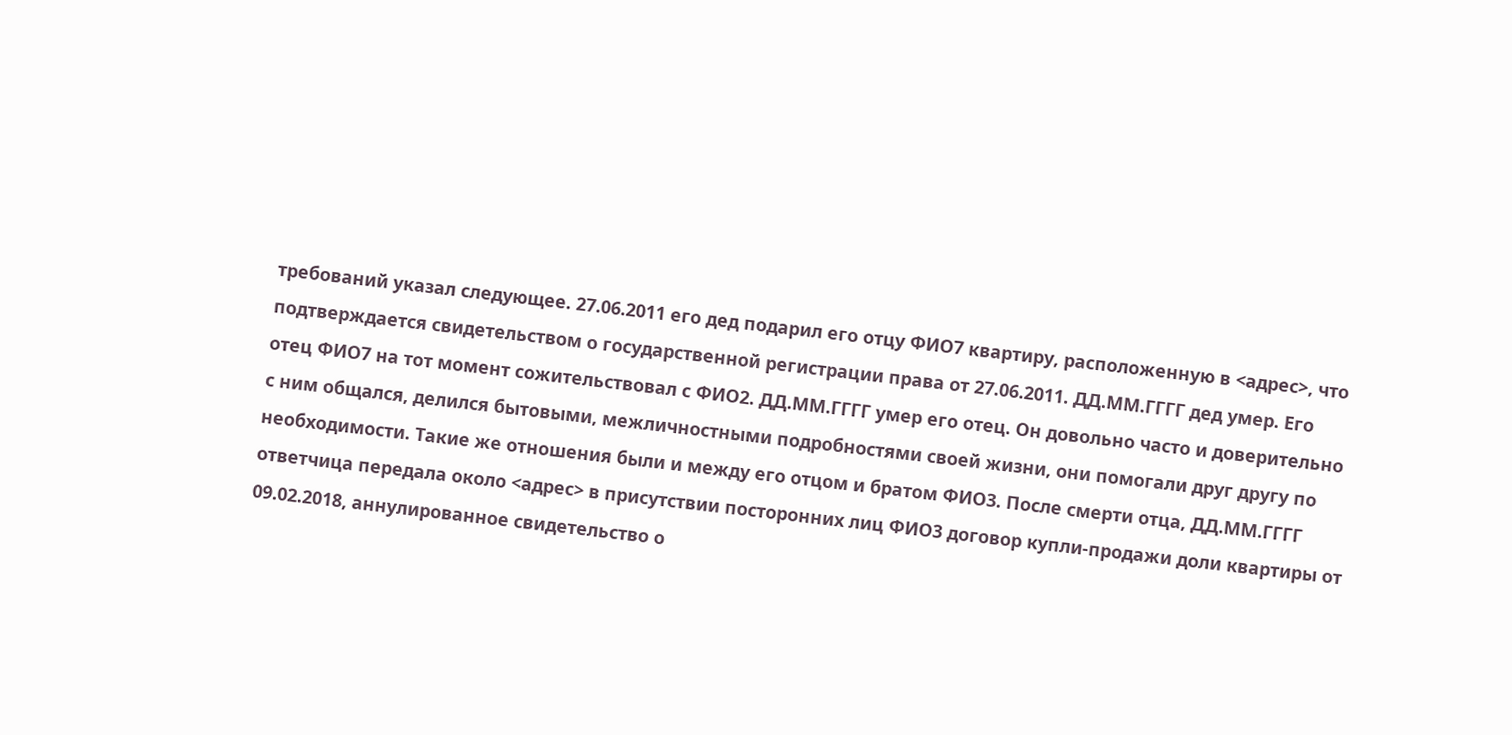требований указал следующее. 27.06.2011 его дед подарил его отцу ФИО7 квартиру, расположенную в <адрес>, что подтверждается свидетельством о государственной регистрации права от 27.06.2011. ДД.ММ.ГГГГ дед умер. Его отец ФИО7 на тот момент сожительствовал с ФИО2. ДД.ММ.ГГГГ умер его отец. Он довольно часто и доверительно с ним общался, делился бытовыми, межличностными подробностями своей жизни, они помогали друг другу по необходимости. Такие же отношения были и между его отцом и братом ФИО3. После смерти отца, ДД.ММ.ГГГГ ответчица передала около <адрес> в присутствии посторонних лиц ФИО3 договор купли-продажи доли квартиры от 09.02.2018, аннулированное свидетельство о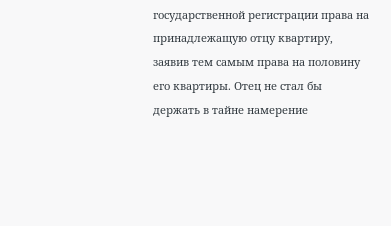государственной регистрации права на принадлежащую отцу квартиру, заявив тем самым права на половину его квартиры. Отец не стал бы держать в тайне намерение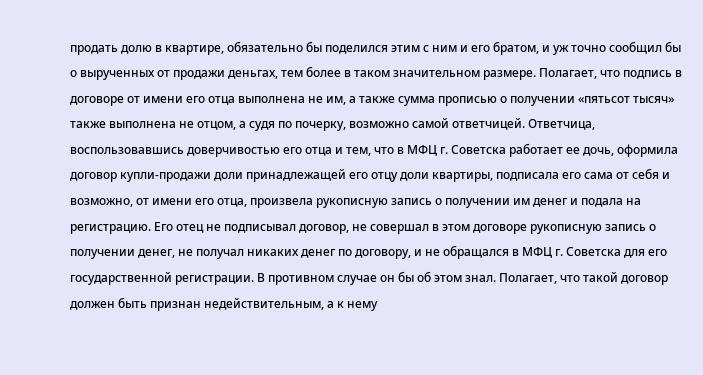продать долю в квартире, обязательно бы поделился этим с ним и его братом, и уж точно сообщил бы о вырученных от продажи деньгах, тем более в таком значительном размере. Полагает, что подпись в договоре от имени его отца выполнена не им, а также сумма прописью о получении «пятьсот тысяч» также выполнена не отцом, а судя по почерку, возможно самой ответчицей. Ответчица, воспользовавшись доверчивостью его отца и тем, что в МФЦ г. Советска работает ее дочь, оформила договор купли-продажи доли принадлежащей его отцу доли квартиры, подписала его сама от себя и возможно, от имени его отца, произвела рукописную запись о получении им денег и подала на регистрацию. Его отец не подписывал договор, не совершал в этом договоре рукописную запись о получении денег, не получал никаких денег по договору, и не обращался в МФЦ г. Советска для его государственной регистрации. В противном случае он бы об этом знал. Полагает, что такой договор должен быть признан недействительным, а к нему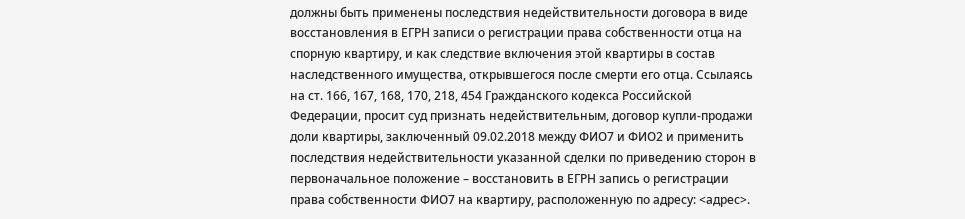должны быть применены последствия недействительности договора в виде восстановления в ЕГРН записи о регистрации права собственности отца на спорную квартиру, и как следствие включения этой квартиры в состав наследственного имущества, открывшегося после смерти его отца. Ссылаясь на ст. 166, 167, 168, 170, 218, 454 Гражданского кодекса Российской Федерации, просит суд признать недействительным, договор купли-продажи доли квартиры, заключенный 09.02.2018 между ФИО7 и ФИО2 и применить последствия недействительности указанной сделки по приведению сторон в первоначальное положение – восстановить в ЕГРН запись о регистрации права собственности ФИО7 на квартиру, расположенную по адресу: <адрес>.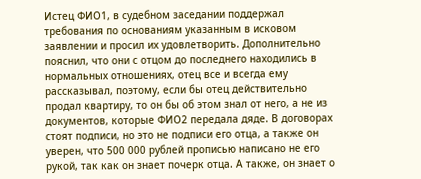Истец ФИО1, в судебном заседании поддержал требования по основаниям указанным в исковом заявлении и просил их удовлетворить. Дополнительно пояснил, что они с отцом до последнего находились в нормальных отношениях, отец все и всегда ему рассказывал, поэтому, если бы отец действительно продал квартиру, то он бы об этом знал от него, а не из документов, которые ФИО2 передала дяде. В договорах стоят подписи, но это не подписи его отца, а также он уверен, что 500 000 рублей прописью написано не его рукой, так как он знает почерк отца. А также, он знает о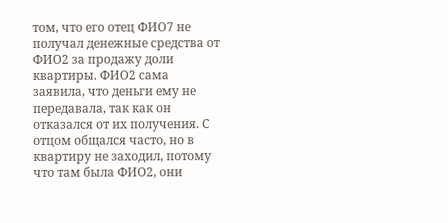том, что его отец ФИО7 не получал денежные средства от ФИО2 за продажу доли квартиры. ФИО2 сама заявила, что деньги ему не передавала, так как он отказался от их получения. С отцом общался часто, но в квартиру не заходил, потому что там была ФИО2, они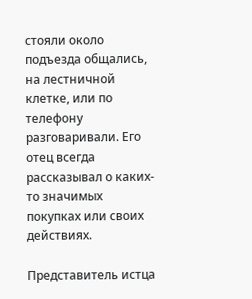стояли около подъезда общались, на лестничной клетке, или по телефону разговаривали. Его отец всегда рассказывал о каких-то значимых покупках или своих действиях.

Представитель истца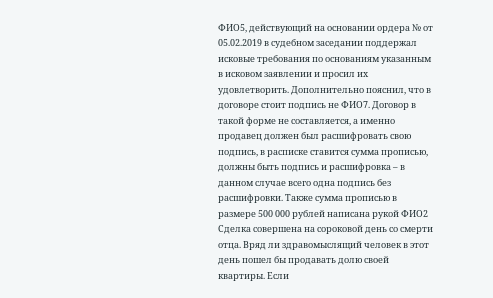ФИО5, действующий на основании ордера № от 05.02.2019 в судебном заседании поддержал исковые требования по основаниям указанным в исковом заявлении и просил их удовлетворить. Дополнительно пояснил, что в договоре стоит подпись не ФИО7. Договор в такой форме не составляется, а именно продавец должен был расшифровать свою подпись, в расписке ставится сумма прописью, должны быть подпись и расшифровка – в данном случае всего одна подпись без расшифровки. Также сумма прописью в размере 500 000 рублей написана рукой ФИО2 Сделка совершена на сороковой день со смерти отца. Вряд ли здравомыслящий человек в этот день пошел бы продавать долю своей квартиры. Если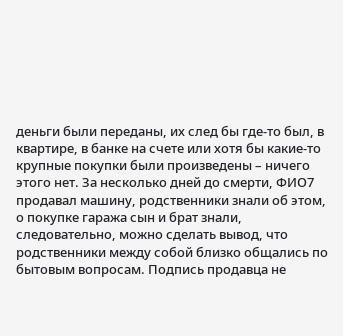деньги были переданы, их след бы где-то был, в квартире, в банке на счете или хотя бы какие-то крупные покупки были произведены – ничего этого нет. За несколько дней до смерти, ФИО7 продавал машину, родственники знали об этом, о покупке гаража сын и брат знали, следовательно, можно сделать вывод, что родственники между собой близко общались по бытовым вопросам. Подпись продавца не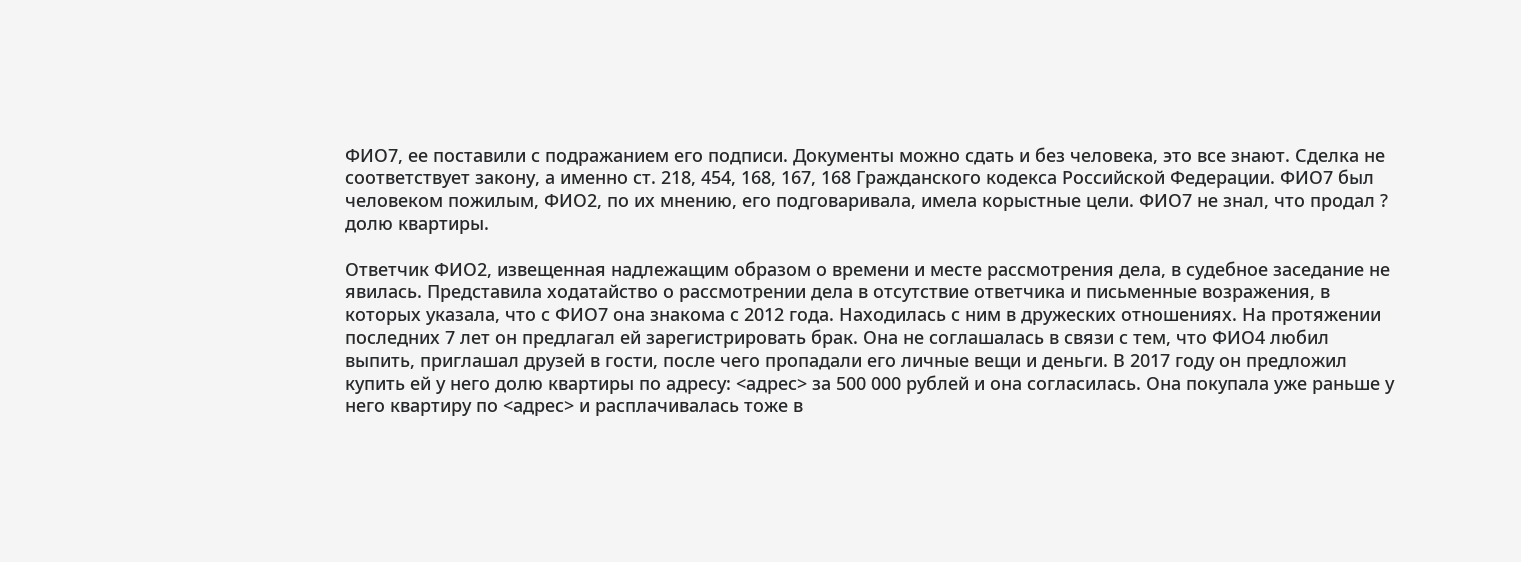ФИО7, ее поставили с подражанием его подписи. Документы можно сдать и без человека, это все знают. Сделка не соответствует закону, а именно ст. 218, 454, 168, 167, 168 Гражданского кодекса Российской Федерации. ФИО7 был человеком пожилым, ФИО2, по их мнению, его подговаривала, имела корыстные цели. ФИО7 не знал, что продал ? долю квартиры.

Ответчик ФИО2, извещенная надлежащим образом о времени и месте рассмотрения дела, в судебное заседание не явилась. Представила ходатайство о рассмотрении дела в отсутствие ответчика и письменные возражения, в которых указала, что с ФИО7 она знакома с 2012 года. Находилась с ним в дружеских отношениях. На протяжении последних 7 лет он предлагал ей зарегистрировать брак. Она не соглашалась в связи с тем, что ФИО4 любил выпить, приглашал друзей в гости, после чего пропадали его личные вещи и деньги. В 2017 году он предложил купить ей у него долю квартиры по адресу: <адрес> за 500 000 рублей и она согласилась. Она покупала уже раньше у него квартиру по <адрес> и расплачивалась тоже в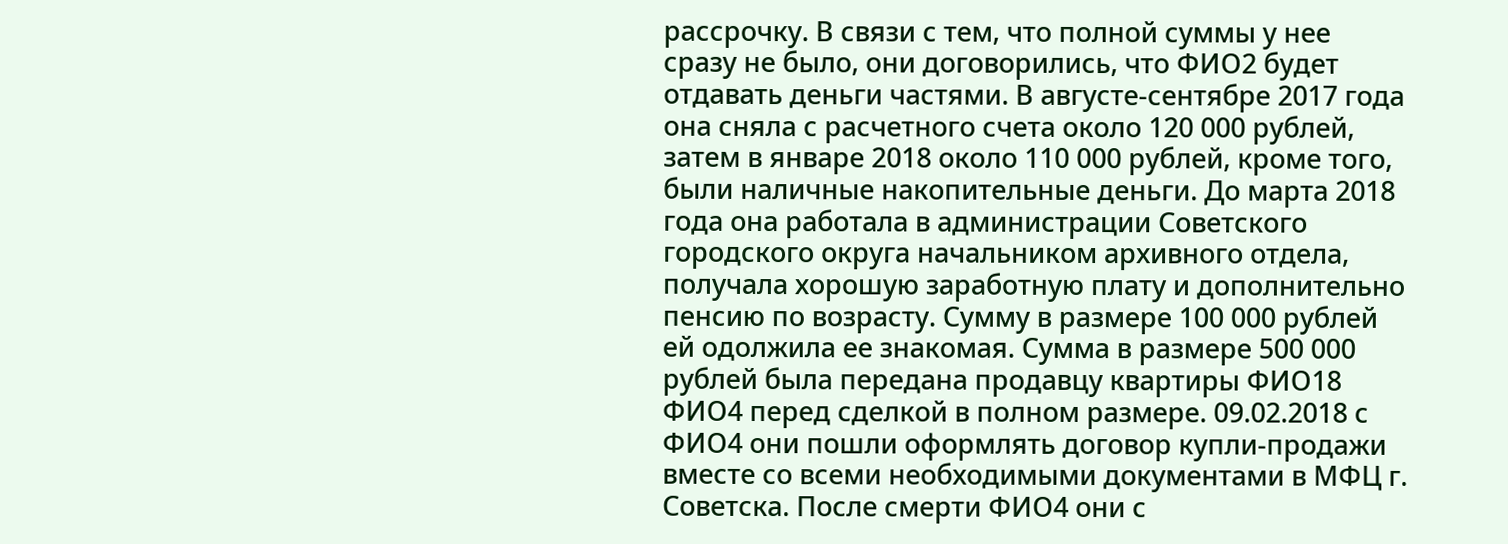рассрочку. В связи с тем, что полной суммы у нее сразу не было, они договорились, что ФИО2 будет отдавать деньги частями. В августе-сентябре 2017 года она сняла с расчетного счета около 120 000 рублей, затем в январе 2018 около 110 000 рублей, кроме того, были наличные накопительные деньги. До марта 2018 года она работала в администрации Советского городского округа начальником архивного отдела, получала хорошую заработную плату и дополнительно пенсию по возрасту. Сумму в размере 100 000 рублей ей одолжила ее знакомая. Сумма в размере 500 000 рублей была передана продавцу квартиры ФИО18 ФИО4 перед сделкой в полном размере. 09.02.2018 с ФИО4 они пошли оформлять договор купли-продажи вместе со всеми необходимыми документами в МФЦ г. Советска. После смерти ФИО4 они с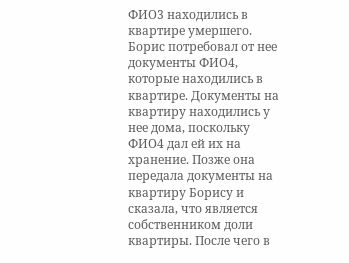ФИО3 находились в квартире умершего. Борис потребовал от нее документы ФИО4, которые находились в квартире. Документы на квартиру находились у нее дома, поскольку ФИО4 дал ей их на хранение. Позже она передала документы на квартиру Борису и сказала, что является собственником доли квартиры. После чего в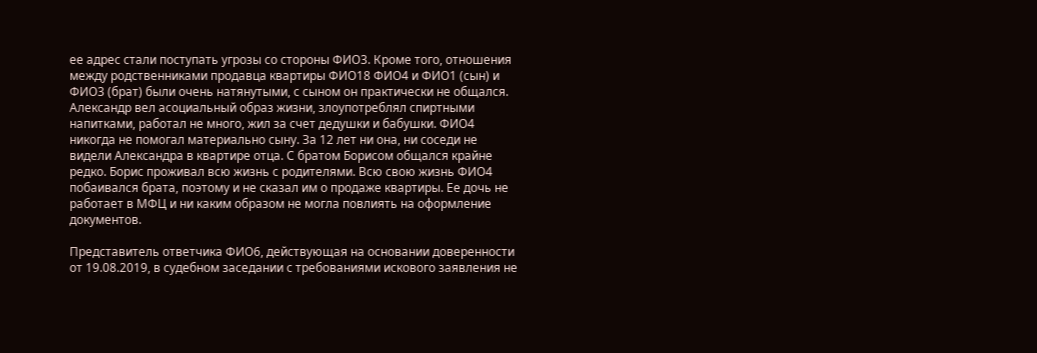ее адрес стали поступать угрозы со стороны ФИО3. Кроме того, отношения между родственниками продавца квартиры ФИО18 ФИО4 и ФИО1 (сын) и ФИО3 (брат) были очень натянутыми, с сыном он практически не общался. Александр вел асоциальный образ жизни, злоупотреблял спиртными напитками, работал не много, жил за счет дедушки и бабушки. ФИО4 никогда не помогал материально сыну. За 12 лет ни она, ни соседи не видели Александра в квартире отца. С братом Борисом общался крайне редко. Борис проживал всю жизнь с родителями. Всю свою жизнь ФИО4 побаивался брата, поэтому и не сказал им о продаже квартиры. Ее дочь не работает в МФЦ и ни каким образом не могла повлиять на оформление документов.

Представитель ответчика ФИО6, действующая на основании доверенности от 19.08.2019, в судебном заседании с требованиями искового заявления не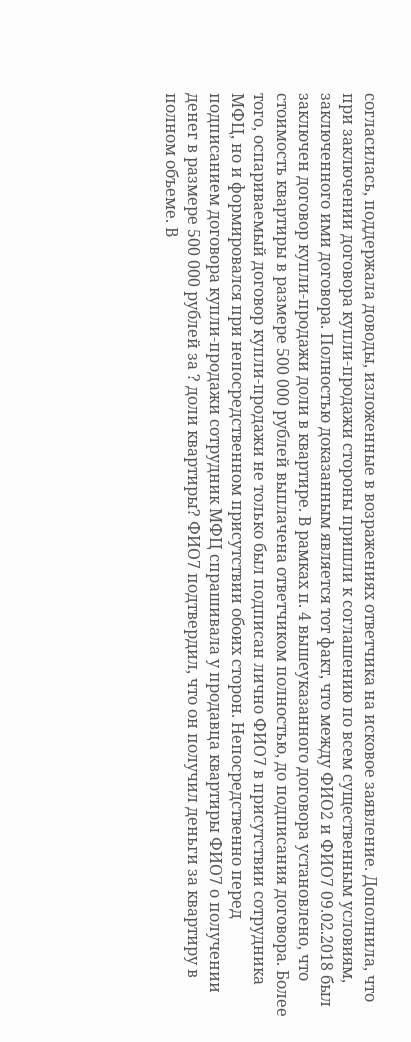согласилась, поддержала доводы, изложенные в возражениях ответчика на исковое заявление. Дополнила, что при заключении договора купли-продажи стороны пришли к соглашению по всем существенным условиям, заключенного ими договора. Полностью доказанным является тот факт, что между ФИО2 и ФИО7 09.02.2018 был заключен договор купли-продажи доли в квартире. В рамках п. 4 вышеуказанного договора установлено, что стоимость квартиры в размере 500 000 рублей выплачена ответчиком полностью, до подписания договора. Более того, оспариваемый договор купли-продажи не только был подписан лично ФИО7 в присутствии сотрудника МФЦ, но и формировался при непосредственном присутствии обоих сторон. Непосредственно перед подписанием договора купли-продажи сотрудник МФЦ спрашивала у продавца квартиры ФИО7 о получении денег в размере 500 000 рублей за ? доли квартиры? ФИО7 подтвердил, что он получил деньги за квартиру в полном объеме. В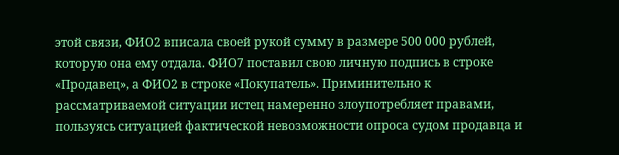этой связи, ФИО2 вписала своей рукой сумму в размере 500 000 рублей, которую она ему отдала. ФИО7 поставил свою личную подпись в строке «Продавец», а ФИО2 в строке «Покупатель». Приминительно к рассматриваемой ситуации истец намеренно злоупотребляет правами, пользуясь ситуацией фактической невозможности опроса судом продавца и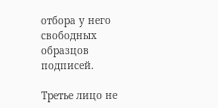отбора у него свободных образцов подписей.

Третье лицо не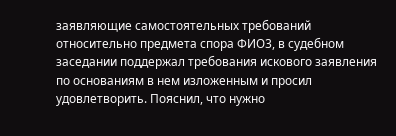заявляющие самостоятельных требований относительно предмета спора ФИО3, в судебном заседании поддержал требования искового заявления по основаниям в нем изложенным и просил удовлетворить. Пояснил, что нужно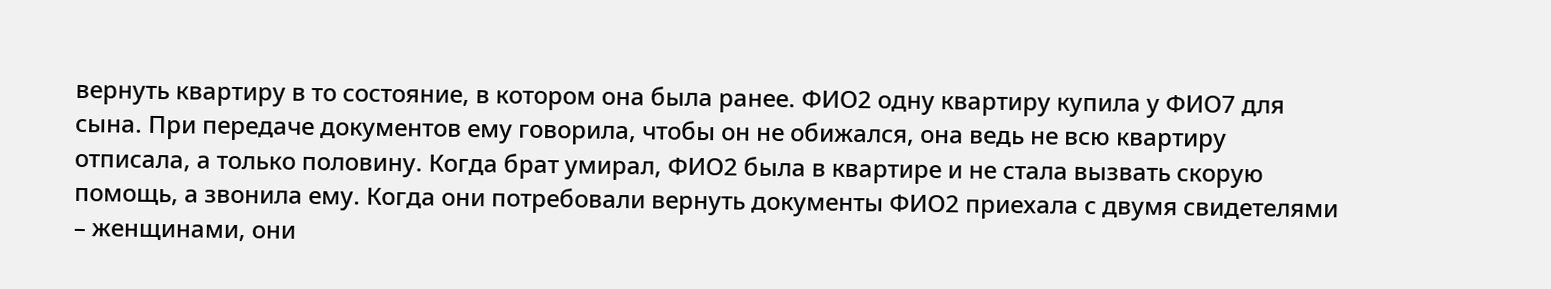вернуть квартиру в то состояние, в котором она была ранее. ФИО2 одну квартиру купила у ФИО7 для сына. При передаче документов ему говорила, чтобы он не обижался, она ведь не всю квартиру отписала, а только половину. Когда брат умирал, ФИО2 была в квартире и не стала вызвать скорую помощь, а звонила ему. Когда они потребовали вернуть документы ФИО2 приехала с двумя свидетелями – женщинами, они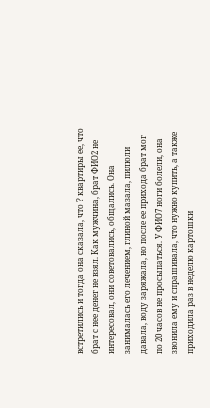встретились и тогда она сказала, что ? квартиры ее, что брат с нее денег не взял. Как мужчина, брат ФИО2 не интересовал, они советовались, общались. Она занималась его лечением, глиной мазала, пилюли давала, воду заряжала, но после ее прихода брат мог по 20 часов не просыпаться. У ФИО7 ноги болели, она звонила ему и спрашивала, что нужно купить, а также приходила раз в неделю картошки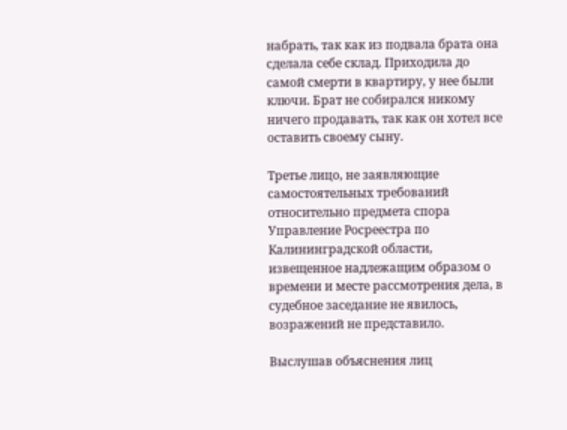набрать, так как из подвала брата она сделала себе склад. Приходила до самой смерти в квартиру, у нее были ключи. Брат не собирался никому ничего продавать, так как он хотел все оставить своему сыну.

Третье лицо, не заявляющие самостоятельных требований относительно предмета спора Управление Росреестра по Калининградской области, извещенное надлежащим образом о времени и месте рассмотрения дела, в судебное заседание не явилось, возражений не представило.

Выслушав объяснения лиц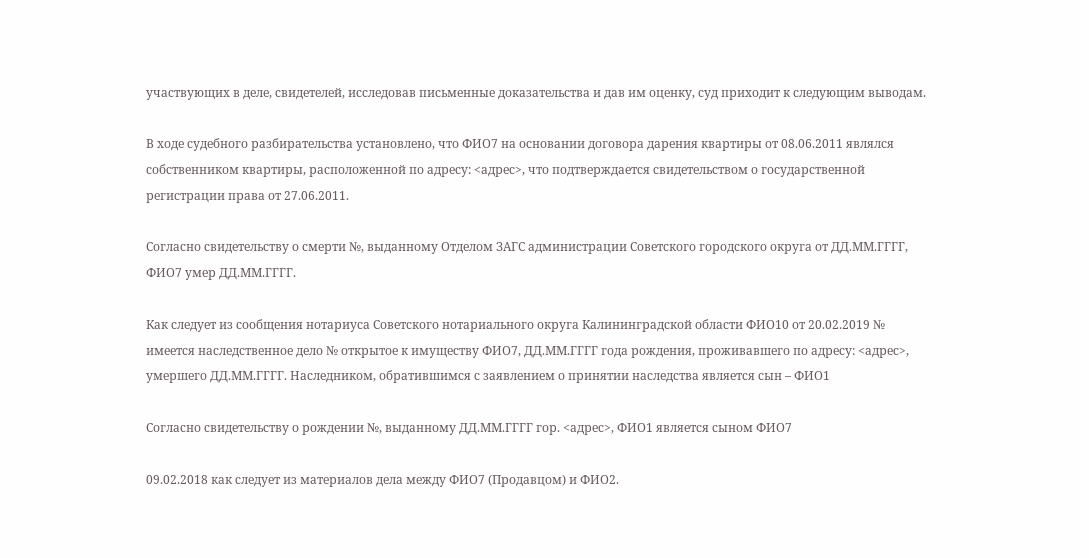участвующих в деле, свидетелей, исследовав письменные доказательства и дав им оценку, суд приходит к следующим выводам.

В ходе судебного разбирательства установлено, что ФИО7 на основании договора дарения квартиры от 08.06.2011 являлся собственником квартиры, расположенной по адресу: <адрес>, что подтверждается свидетельством о государственной регистрации права от 27.06.2011.

Согласно свидетельству о смерти №, выданному Отделом ЗАГС администрации Советского городского округа от ДД.ММ.ГГГГ, ФИО7 умер ДД.ММ.ГГГГ.

Как следует из сообщения нотариуса Советского нотариального округа Калининградской области ФИО10 от 20.02.2019 № имеется наследственное дело № открытое к имуществу ФИО7, ДД.ММ.ГГГГ года рождения, проживавшего по адресу: <адрес>, умершего ДД.ММ.ГГГГ. Наследником, обратившимся с заявлением о принятии наследства является сын – ФИО1

Согласно свидетельству о рождении №, выданному ДД.ММ.ГГГГ гор. <адрес>, ФИО1 является сыном ФИО7

09.02.2018 как следует из материалов дела между ФИО7 (Продавцом) и ФИО2.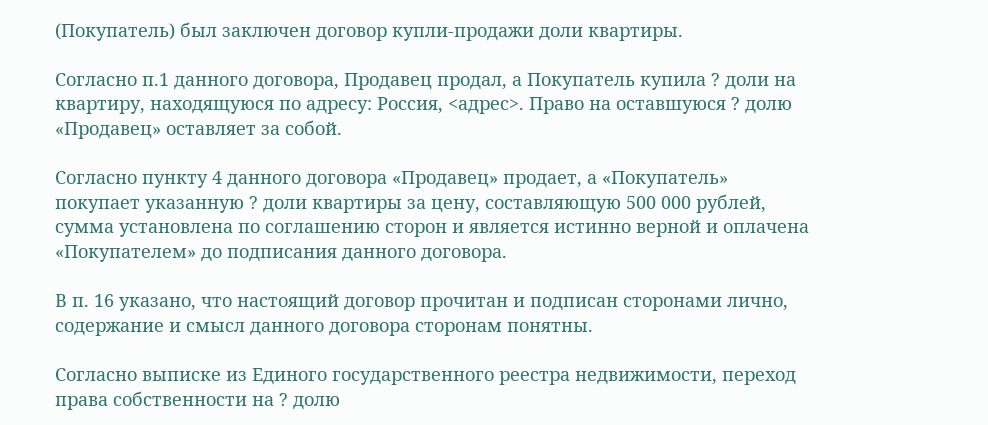(Покупатель) был заключен договор купли-продажи доли квартиры.

Согласно п.1 данного договора, Продавец продал, а Покупатель купила ? доли на квартиру, находящуюся по адресу: Россия, <адрес>. Право на оставшуюся ? долю «Продавец» оставляет за собой.

Согласно пункту 4 данного договора «Продавец» продает, а «Покупатель» покупает указанную ? доли квартиры за цену, составляющую 500 000 рублей, сумма установлена по соглашению сторон и является истинно верной и оплачена «Покупателем» до подписания данного договора.

В п. 16 указано, что настоящий договор прочитан и подписан сторонами лично, содержание и смысл данного договора сторонам понятны.

Согласно выписке из Единого государственного реестра недвижимости, переход права собственности на ? долю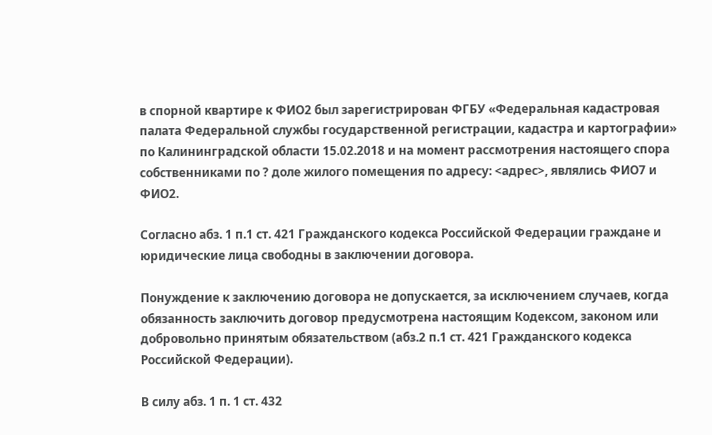в спорной квартире к ФИО2 был зарегистрирован ФГБУ «Федеральная кадастровая палата Федеральной службы государственной регистрации, кадастра и картографии» по Калининградской области 15.02.2018 и на момент рассмотрения настоящего спора собственниками по ? доле жилого помещения по адресу: <адрес>, являлись ФИО7 и ФИО2.

Согласно абз. 1 п.1 ст. 421 Гражданского кодекса Российской Федерации граждане и юридические лица свободны в заключении договора.

Понуждение к заключению договора не допускается, за исключением случаев, когда обязанность заключить договор предусмотрена настоящим Кодексом, законом или добровольно принятым обязательством (абз.2 п.1 ст. 421 Гражданского кодекса Российской Федерации).

В силу абз. 1 п. 1 ст. 432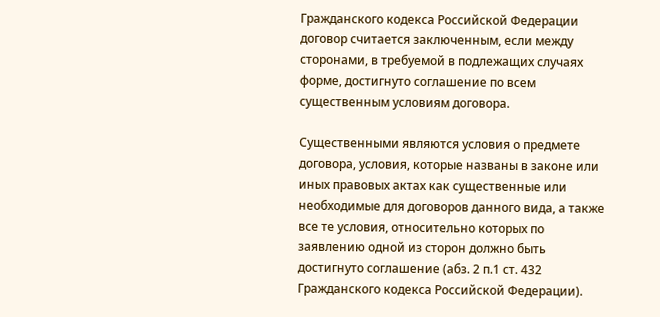Гражданского кодекса Российской Федерации договор считается заключенным, если между сторонами, в требуемой в подлежащих случаях форме, достигнуто соглашение по всем существенным условиям договора.

Существенными являются условия о предмете договора, условия, которые названы в законе или иных правовых актах как существенные или необходимые для договоров данного вида, а также все те условия, относительно которых по заявлению одной из сторон должно быть достигнуто соглашение (абз. 2 п.1 ст. 432 Гражданского кодекса Российской Федерации).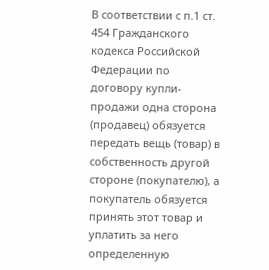В соответствии с п.1 ст. 454 Гражданского кодекса Российской Федерации по договору купли-продажи одна сторона (продавец) обязуется передать вещь (товар) в собственность другой стороне (покупателю), а покупатель обязуется принять этот товар и уплатить за него определенную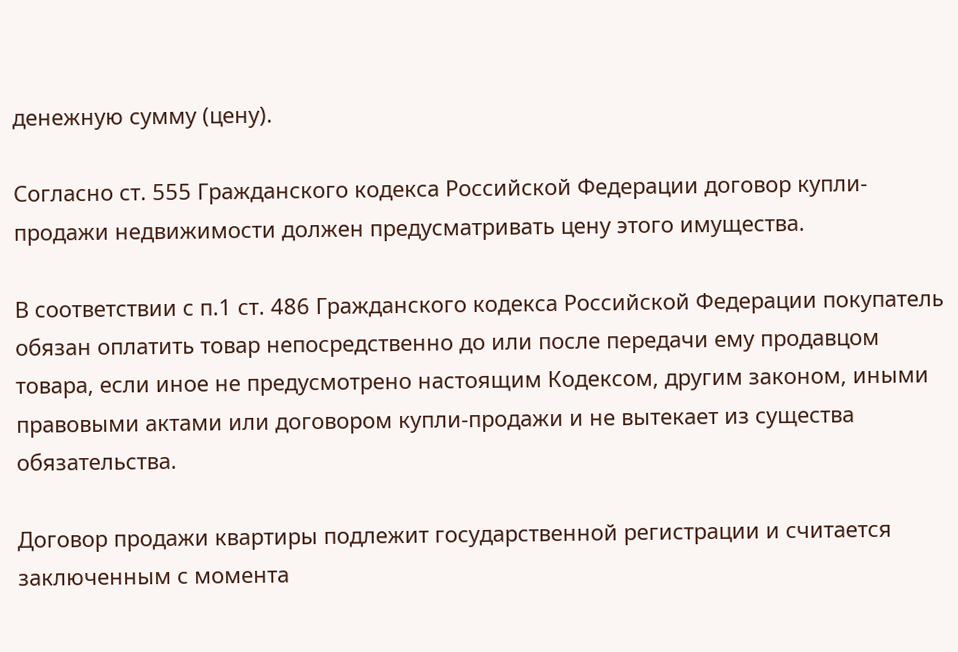денежную сумму (цену).

Согласно ст. 555 Гражданского кодекса Российской Федерации договор купли-продажи недвижимости должен предусматривать цену этого имущества.

В соответствии с п.1 ст. 486 Гражданского кодекса Российской Федерации покупатель обязан оплатить товар непосредственно до или после передачи ему продавцом товара, если иное не предусмотрено настоящим Кодексом, другим законом, иными правовыми актами или договором купли-продажи и не вытекает из существа обязательства.

Договор продажи квартиры подлежит государственной регистрации и считается заключенным с момента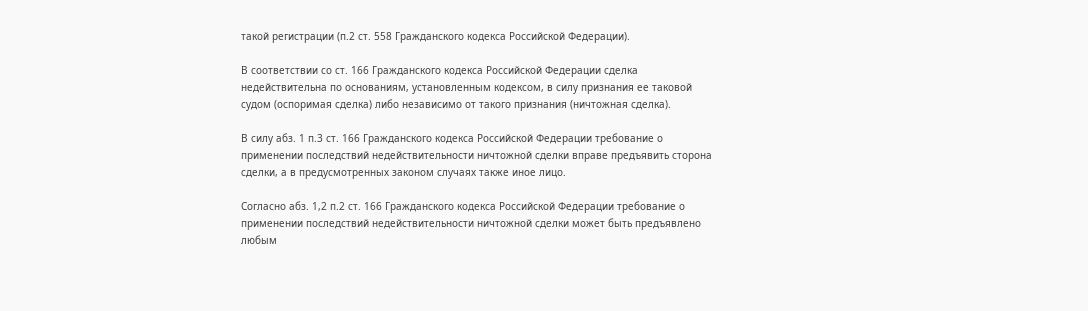такой регистрации (п.2 ст. 558 Гражданского кодекса Российской Федерации).

В соответствии со ст. 166 Гражданского кодекса Российской Федерации сделка недействительна по основаниям, установленным кодексом, в силу признания ее таковой судом (оспоримая сделка) либо независимо от такого признания (ничтожная сделка).

В силу абз. 1 п.3 ст. 166 Гражданского кодекса Российской Федерации требование о применении последствий недействительности ничтожной сделки вправе предъявить сторона сделки, а в предусмотренных законом случаях также иное лицо.

Согласно абз. 1,2 п.2 ст. 166 Гражданского кодекса Российской Федерации требование о применении последствий недействительности ничтожной сделки может быть предъявлено любым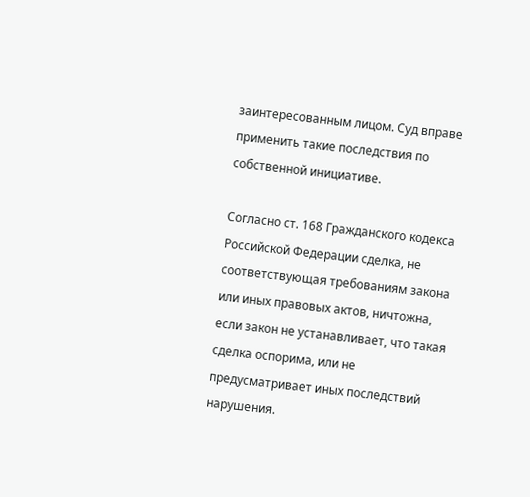заинтересованным лицом. Суд вправе применить такие последствия по собственной инициативе.

Согласно ст. 168 Гражданского кодекса Российской Федерации сделка, не соответствующая требованиям закона или иных правовых актов, ничтожна, если закон не устанавливает, что такая сделка оспорима, или не предусматривает иных последствий нарушения.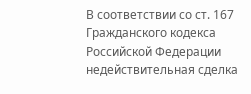В соответствии со ст. 167 Гражданского кодекса Российской Федерации недействительная сделка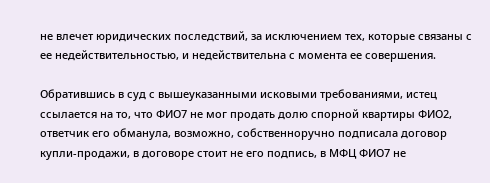не влечет юридических последствий, за исключением тех, которые связаны с ее недействительностью, и недействительна с момента ее совершения.

Обратившись в суд с вышеуказанными исковыми требованиями, истец ссылается на то, что ФИО7 не мог продать долю спорной квартиры ФИО2, ответчик его обманула, возможно, собственноручно подписала договор купли-продажи, в договоре стоит не его подпись, в МФЦ ФИО7 не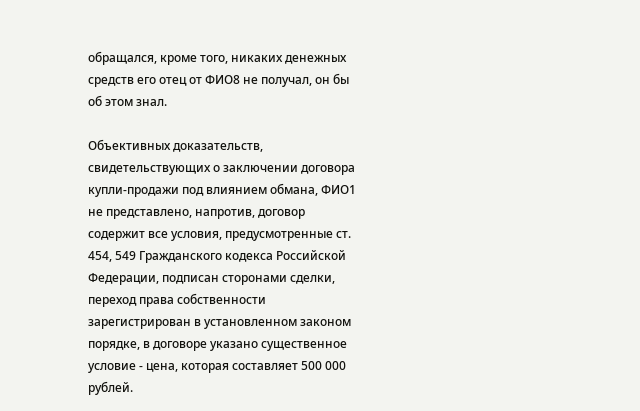обращался, кроме того, никаких денежных средств его отец от ФИО8 не получал, он бы об этом знал.

Объективных доказательств, свидетельствующих о заключении договора купли-продажи под влиянием обмана, ФИО1 не представлено, напротив, договор содержит все условия, предусмотренные ст. 454, 549 Гражданского кодекса Российской Федерации, подписан сторонами сделки, переход права собственности зарегистрирован в установленном законом порядке, в договоре указано существенное условие - цена, которая составляет 500 000 рублей.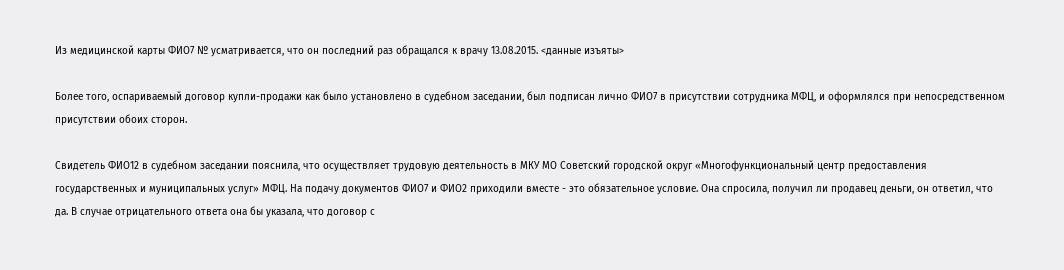Из медицинской карты ФИО7 № усматривается, что он последний раз обращался к врачу 13.08.2015. <данные изъяты>

Более того, оспариваемый договор купли-продажи как было установлено в судебном заседании, был подписан лично ФИО7 в присутствии сотрудника МФЦ, и оформлялся при непосредственном присутствии обоих сторон.

Свидетель ФИО12 в судебном заседании пояснила, что осуществляет трудовую деятельность в МКУ МО Советский городской округ «Многофункциональный центр предоставления государственных и муниципальных услуг» МФЦ. На подачу документов ФИО7 и ФИО2 приходили вместе - это обязательное условие. Она спросила, получил ли продавец деньги, он ответил, что да. В случае отрицательного ответа она бы указала, что договор с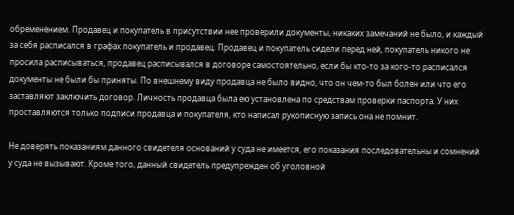обременением. Продавец и покупатель в присутствии нее проверили документы, никаких замечаний не было, и каждый за себя расписался в графах покупатель и продавец. Продавец и покупатель сидели перед ней, покупатель никого не просила расписываться, продавец расписывался в договоре самостоятельно, если бы кто-то за кого-то расписался документы не были бы приняты. По внешнему виду продавца не было видно, что он чем-то был болен или что его заставляют заключить договор. Личность продавца была ею установлена по средствам проверки паспорта. У них проставляются только подписи продавца и покупателя, кто написал рукописную запись она не помнит.

Не доверять показаниям данного свидетеля оснований у суда не имеется, его показания последовательны и сомнений у суда не вызывают. Кроме того, данный свидетель предупрежден об уголовной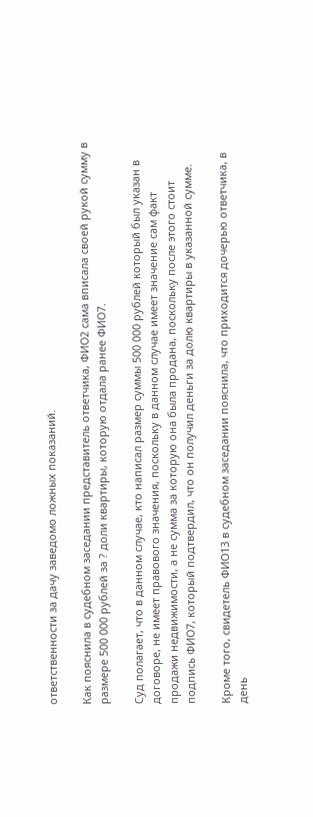ответственности за дачу заведомо ложных показаний.

Как пояснила в судебном заседании представитель ответчика, ФИО2 сама вписала своей рукой сумму в размере 500 000 рублей за ? доли квартиры, которую отдала ранее ФИО7.

Суд полагает, что в данном случае, кто написал размер суммы 500 000 рублей который был указан в договоре, не имеет правового значения, поскольку в данном случае имеет значение сам факт продажи недвижимости, а не сумма за которую она была продана, поскольку после этого стоит подпись ФИО7, который подтвердил, что он получил деньги за долю квартиры в указанной сумме.

Кроме того, свидетель ФИО13 в судебном заседании пояснила, что приходится дочерью ответчика, в день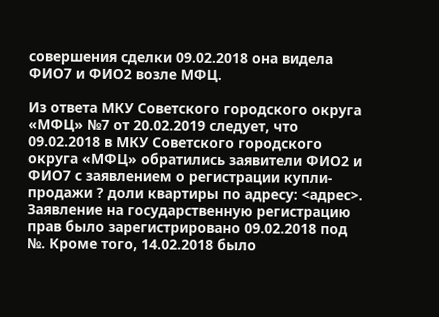совершения сделки 09.02.2018 она видела ФИО7 и ФИО2 возле МФЦ.

Из ответа МКУ Советского городского округа «МФЦ» №7 от 20.02.2019 следует, что 09.02.2018 в МКУ Советского городского округа «МФЦ» обратились заявители ФИО2 и ФИО7 с заявлением о регистрации купли-продажи ? доли квартиры по адресу: <адрес>. Заявление на государственную регистрацию прав было зарегистрировано 09.02.2018 под №. Кроме того, 14.02.2018 было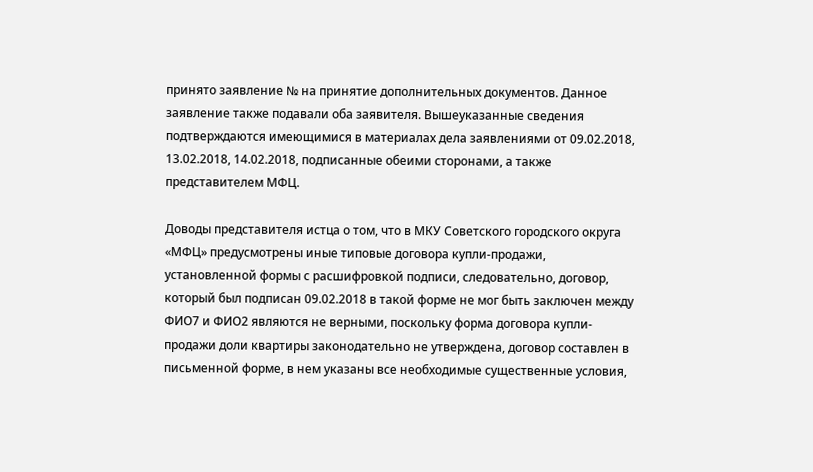принято заявление № на принятие дополнительных документов. Данное заявление также подавали оба заявителя. Вышеуказанные сведения подтверждаются имеющимися в материалах дела заявлениями от 09.02.2018, 13.02.2018, 14.02.2018, подписанные обеими сторонами, а также представителем МФЦ.

Доводы представителя истца о том, что в МКУ Советского городского округа «МФЦ» предусмотрены иные типовые договора купли-продажи, установленной формы с расшифровкой подписи, следовательно, договор, который был подписан 09.02.2018 в такой форме не мог быть заключен между ФИО7 и ФИО2 являются не верными, поскольку форма договора купли-продажи доли квартиры законодательно не утверждена, договор составлен в письменной форме, в нем указаны все необходимые существенные условия,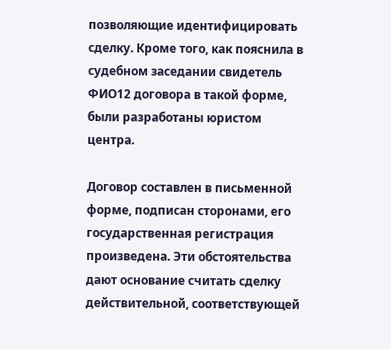позволяющие идентифицировать сделку. Кроме того, как пояснила в судебном заседании свидетель ФИО12 договора в такой форме, были разработаны юристом центра.

Договор составлен в письменной форме, подписан сторонами, его государственная регистрация произведена. Эти обстоятельства дают основание считать сделку действительной, соответствующей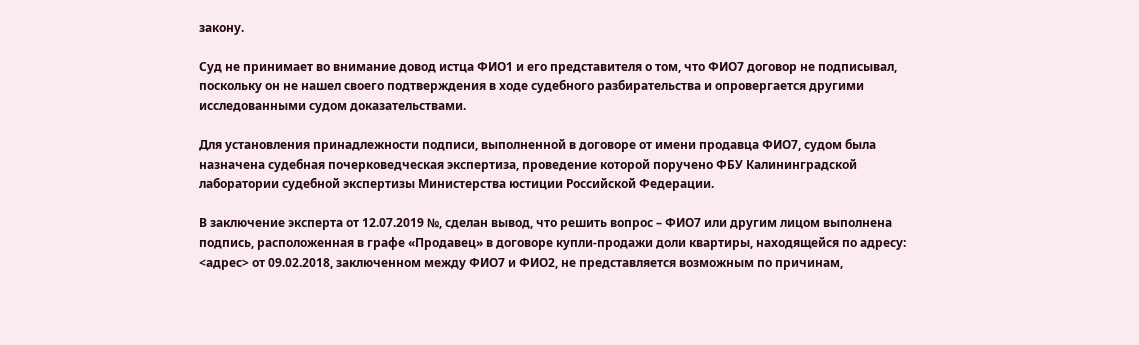закону.

Суд не принимает во внимание довод истца ФИО1 и его представителя о том, что ФИО7 договор не подписывал, поскольку он не нашел своего подтверждения в ходе судебного разбирательства и опровергается другими исследованными судом доказательствами.

Для установления принадлежности подписи, выполненной в договоре от имени продавца ФИО7, судом была назначена судебная почерковедческая экспертиза, проведение которой поручено ФБУ Калининградской лаборатории судебной экспертизы Министерства юстиции Российской Федерации.

В заключение эксперта от 12.07.2019 №, сделан вывод, что решить вопрос – ФИО7 или другим лицом выполнена подпись, расположенная в графе «Продавец» в договоре купли-продажи доли квартиры, находящейся по адресу: <адрес> от 09.02.2018, заключенном между ФИО7 и ФИО2, не представляется возможным по причинам,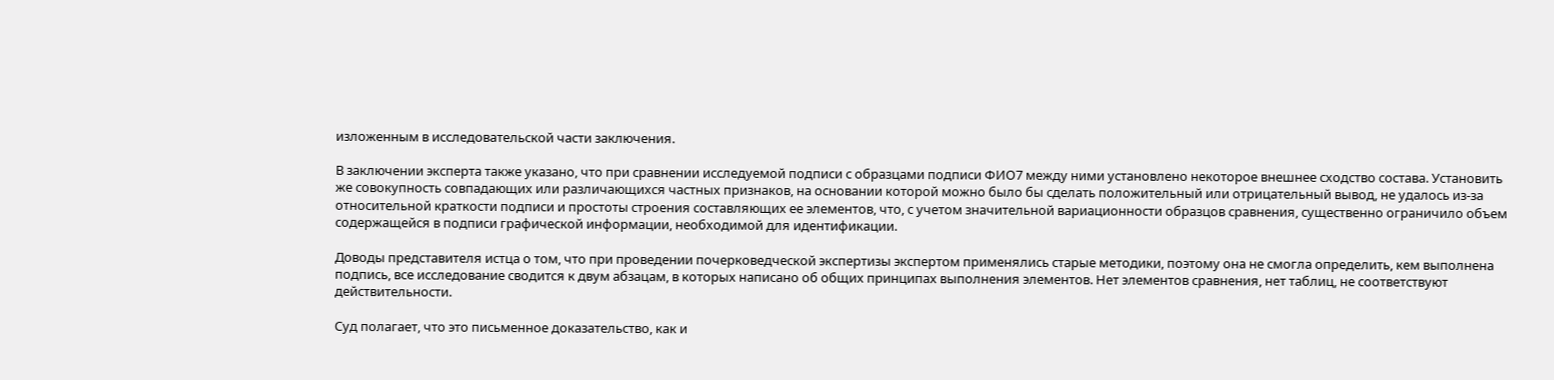изложенным в исследовательской части заключения.

В заключении эксперта также указано, что при сравнении исследуемой подписи с образцами подписи ФИО7 между ними установлено некоторое внешнее сходство состава. Установить же совокупность совпадающих или различающихся частных признаков, на основании которой можно было бы сделать положительный или отрицательный вывод, не удалось из-за относительной краткости подписи и простоты строения составляющих ее элементов, что, с учетом значительной вариационности образцов сравнения, существенно ограничило объем содержащейся в подписи графической информации, необходимой для идентификации.

Доводы представителя истца о том, что при проведении почерковедческой экспертизы экспертом применялись старые методики, поэтому она не смогла определить, кем выполнена подпись, все исследование сводится к двум абзацам, в которых написано об общих принципах выполнения элементов. Нет элементов сравнения, нет таблиц, не соответствуют действительности.

Суд полагает, что это письменное доказательство, как и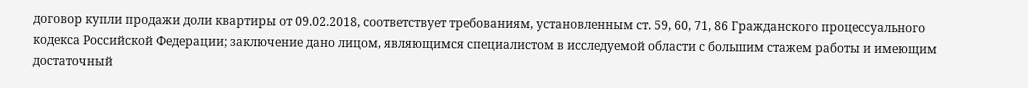договор купли продажи доли квартиры от 09.02.2018, соответствует требованиям, установленным ст. 59, 60, 71, 86 Гражданского процессуального кодекса Российской Федерации; заключение дано лицом, являющимся специалистом в исследуемой области с большим стажем работы и имеющим достаточный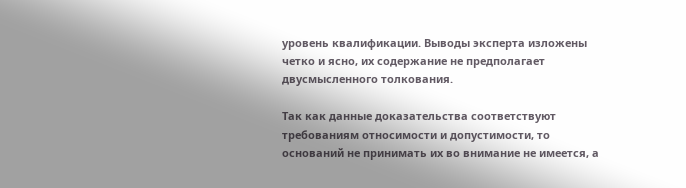уровень квалификации. Выводы эксперта изложены четко и ясно, их содержание не предполагает двусмысленного толкования.

Так как данные доказательства соответствуют требованиям относимости и допустимости, то оснований не принимать их во внимание не имеется, а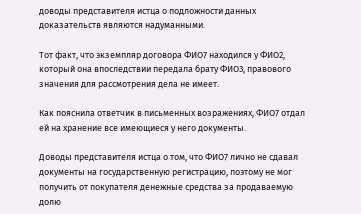доводы представителя истца о подложности данных доказательств являются надуманными.

Тот факт, что экземпляр договора ФИО7 находился у ФИО2, который она впоследствии передала брату ФИО3, правового значения для рассмотрения дела не имеет.

Как пояснила ответчик в письменных возражениях, ФИО7 отдал ей на хранение все имеющиеся у него документы.

Доводы представителя истца о том, что ФИО7 лично не сдавал документы на государственную регистрацию, поэтому не мог получить от покупателя денежные средства за продаваемую долю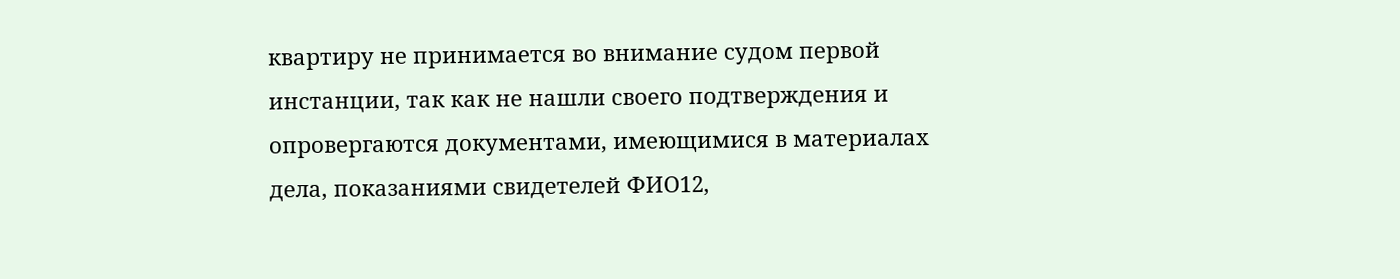квартиру не принимается во внимание судом первой инстанции, так как не нашли своего подтверждения и опровергаются документами, имеющимися в материалах дела, показаниями свидетелей ФИО12,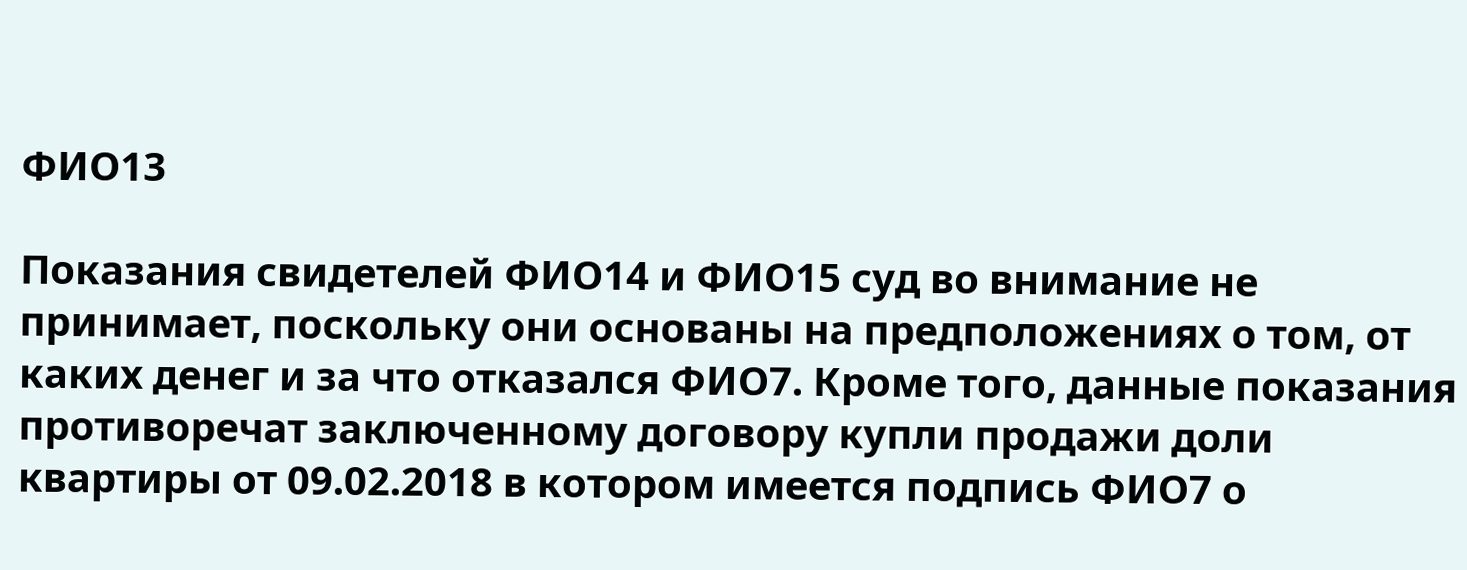ФИО13

Показания свидетелей ФИО14 и ФИО15 суд во внимание не принимает, поскольку они основаны на предположениях о том, от каких денег и за что отказался ФИО7. Кроме того, данные показания противоречат заключенному договору купли продажи доли квартиры от 09.02.2018 в котором имеется подпись ФИО7 о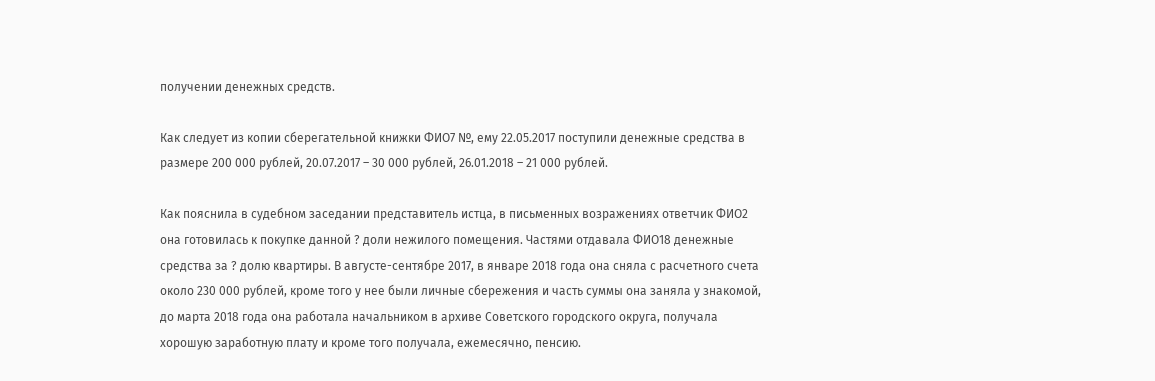получении денежных средств.

Как следует из копии сберегательной книжки ФИО7 №, ему 22.05.2017 поступили денежные средства в размере 200 000 рублей, 20.07.2017 – 30 000 рублей, 26.01.2018 – 21 000 рублей.

Как пояснила в судебном заседании представитель истца, в письменных возражениях ответчик ФИО2 она готовилась к покупке данной ? доли нежилого помещения. Частями отдавала ФИО18 денежные средства за ? долю квартиры. В августе-сентябре 2017, в январе 2018 года она сняла с расчетного счета около 230 000 рублей, кроме того у нее были личные сбережения и часть суммы она заняла у знакомой, до марта 2018 года она работала начальником в архиве Советского городского округа, получала хорошую заработную плату и кроме того получала, ежемесячно, пенсию.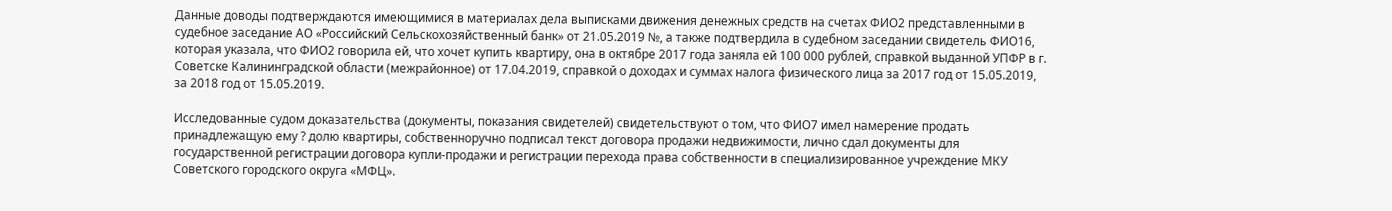Данные доводы подтверждаются имеющимися в материалах дела выписками движения денежных средств на счетах ФИО2 представленными в судебное заседание АО «Российский Сельскохозяйственный банк» от 21.05.2019 №, а также подтвердила в судебном заседании свидетель ФИО16, которая указала, что ФИО2 говорила ей, что хочет купить квартиру, она в октябре 2017 года заняла ей 100 000 рублей, справкой выданной УПФР в г. Советске Калининградской области (межрайонное) от 17.04.2019, справкой о доходах и суммах налога физического лица за 2017 год от 15.05.2019, за 2018 год от 15.05.2019.

Исследованные судом доказательства (документы, показания свидетелей) свидетельствуют о том, что ФИО7 имел намерение продать принадлежащую ему ? долю квартиры, собственноручно подписал текст договора продажи недвижимости, лично сдал документы для государственной регистрации договора купли-продажи и регистрации перехода права собственности в специализированное учреждение МКУ Советского городского округа «МФЦ».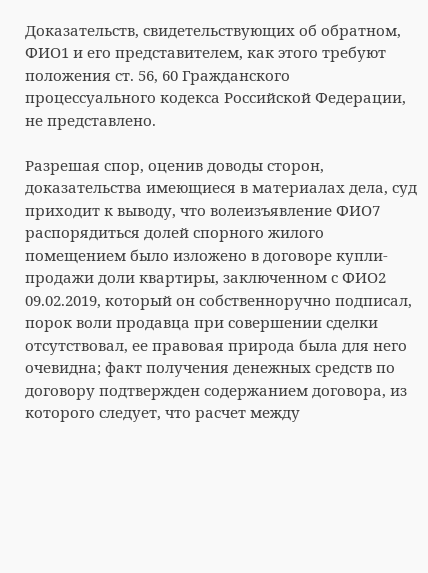Доказательств, свидетельствующих об обратном, ФИО1 и его представителем, как этого требуют положения ст. 56, 60 Гражданского процессуального кодекса Российской Федерации, не представлено.

Разрешая спор, оценив доводы сторон, доказательства имеющиеся в материалах дела, суд приходит к выводу, что волеизъявление ФИО7 распорядиться долей спорного жилого помещением было изложено в договоре купли-продажи доли квартиры, заключенном с ФИО2 09.02.2019, который он собственноручно подписал, порок воли продавца при совершении сделки отсутствовал, ее правовая природа была для него очевидна; факт получения денежных средств по договору подтвержден содержанием договора, из которого следует, что расчет между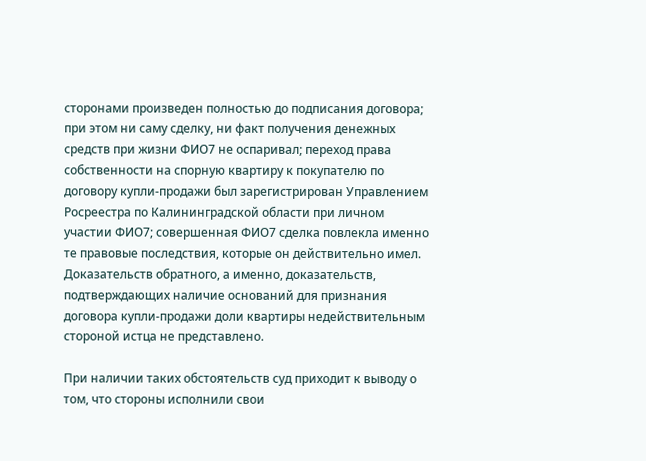сторонами произведен полностью до подписания договора; при этом ни саму сделку, ни факт получения денежных средств при жизни ФИО7 не оспаривал; переход права собственности на спорную квартиру к покупателю по договору купли-продажи был зарегистрирован Управлением Росреестра по Калининградской области при личном участии ФИО7; совершенная ФИО7 сделка повлекла именно те правовые последствия, которые он действительно имел. Доказательств обратного, а именно, доказательств, подтверждающих наличие оснований для признания договора купли-продажи доли квартиры недействительным стороной истца не представлено.

При наличии таких обстоятельств суд приходит к выводу о том, что стороны исполнили свои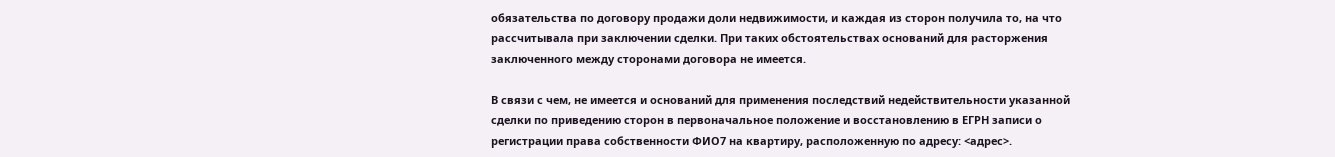обязательства по договору продажи доли недвижимости, и каждая из сторон получила то, на что рассчитывала при заключении сделки. При таких обстоятельствах оснований для расторжения заключенного между сторонами договора не имеется.

В связи с чем, не имеется и оснований для применения последствий недействительности указанной сделки по приведению сторон в первоначальное положение и восстановлению в ЕГРН записи о регистрации права собственности ФИО7 на квартиру, расположенную по адресу: <адрес>.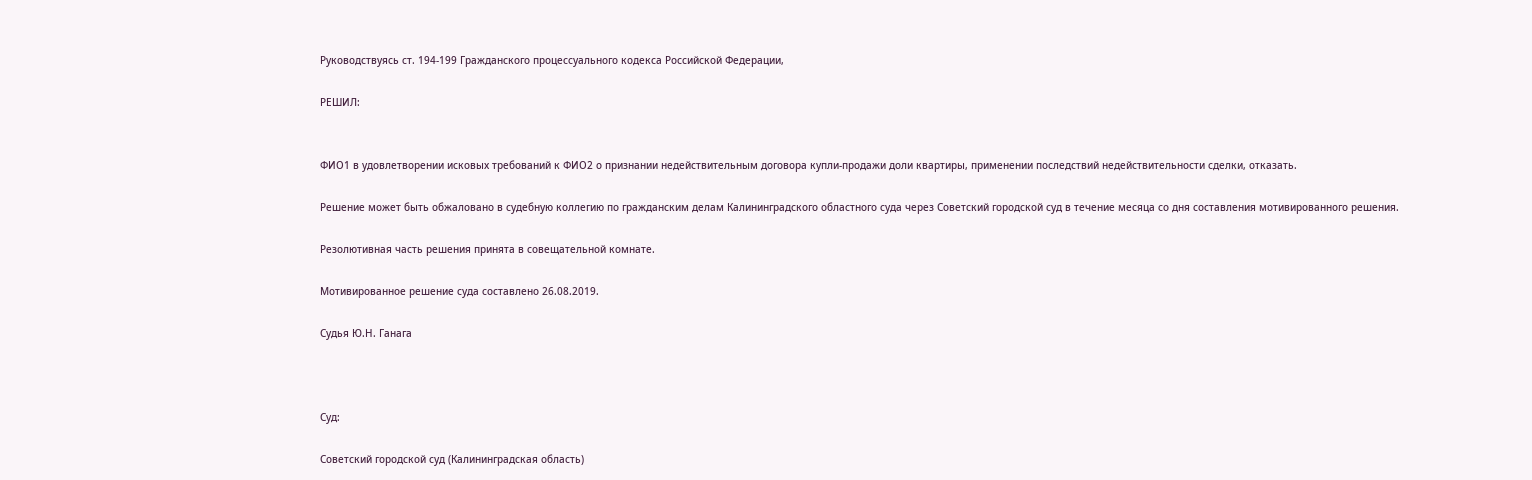Руководствуясь ст. 194-199 Гражданского процессуального кодекса Российской Федерации,

РЕШИЛ:


ФИО1 в удовлетворении исковых требований к ФИО2 о признании недействительным договора купли-продажи доли квартиры, применении последствий недействительности сделки, отказать.

Решение может быть обжаловано в судебную коллегию по гражданским делам Калининградского областного суда через Советский городской суд в течение месяца со дня составления мотивированного решения.

Резолютивная часть решения принята в совещательной комнате.

Мотивированное решение суда составлено 26.08.2019.

Судья Ю.Н. Ганага



Суд:

Советский городской суд (Калининградская область)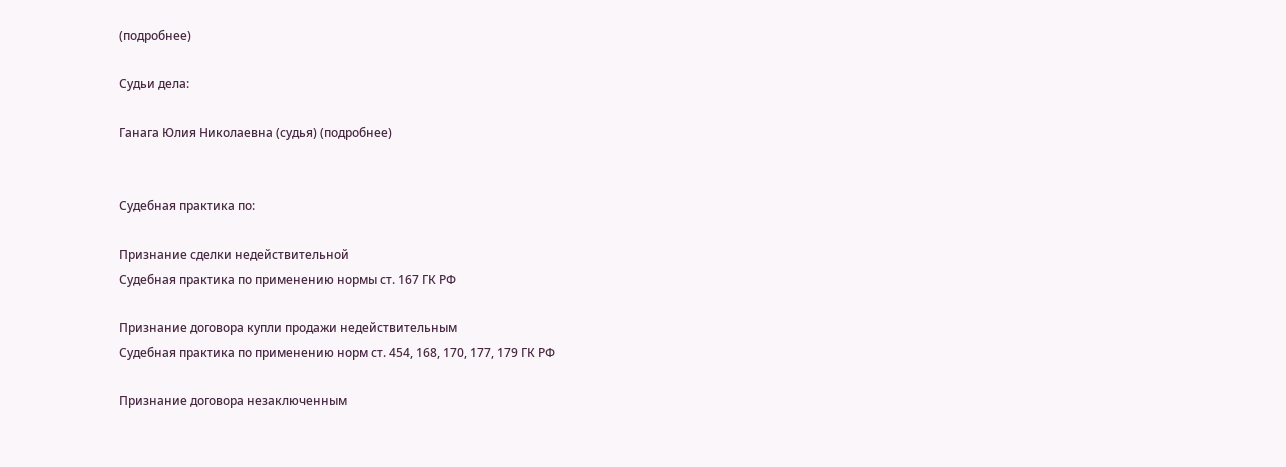(подробнее)

Судьи дела:

Ганага Юлия Николаевна (судья) (подробнее)


Судебная практика по:

Признание сделки недействительной
Судебная практика по применению нормы ст. 167 ГК РФ

Признание договора купли продажи недействительным
Судебная практика по применению норм ст. 454, 168, 170, 177, 179 ГК РФ

Признание договора незаключенным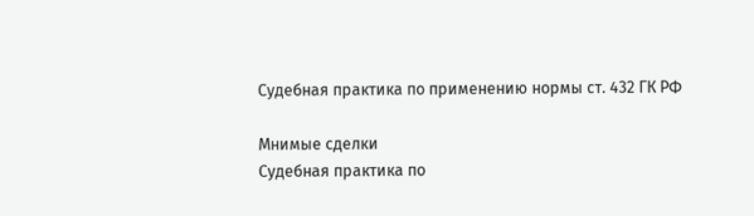Судебная практика по применению нормы ст. 432 ГК РФ

Мнимые сделки
Судебная практика по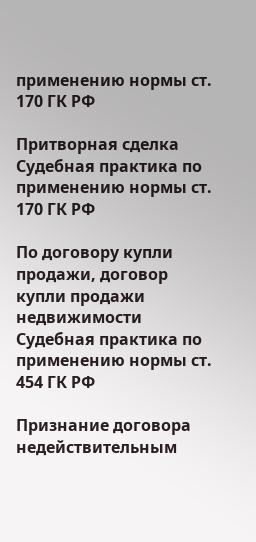применению нормы ст. 170 ГК РФ

Притворная сделка
Судебная практика по применению нормы ст. 170 ГК РФ

По договору купли продажи, договор купли продажи недвижимости
Судебная практика по применению нормы ст. 454 ГК РФ

Признание договора недействительным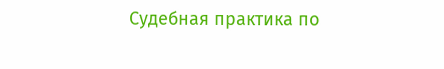Судебная практика по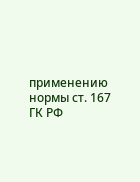применению нормы ст. 167 ГК РФ